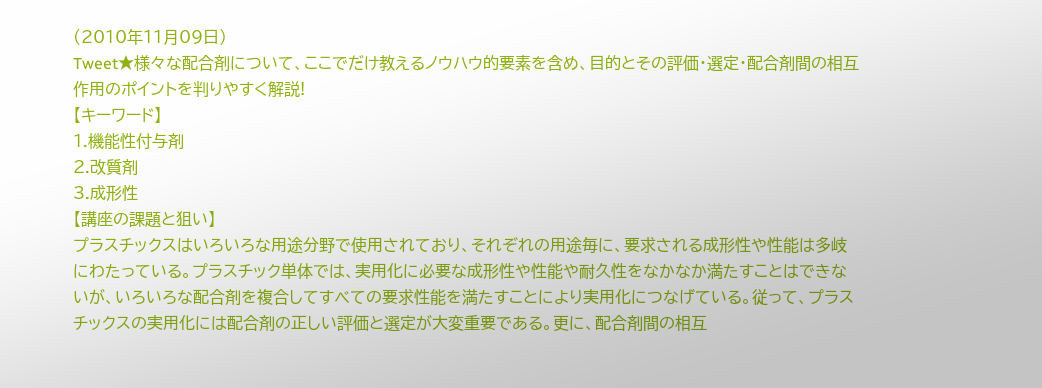(2010年11月09日)
Tweet★様々な配合剤について、ここでだけ教えるノウハウ的要素を含め、目的とその評価・選定・配合剤間の相互作用のポイントを判りやすく解説!
【キーワード】
1.機能性付与剤
2.改質剤
3.成形性
【講座の課題と狙い】
プラスチックスはいろいろな用途分野で使用されており、それぞれの用途毎に、要求される成形性や性能は多岐にわたっている。プラスチック単体では、実用化に必要な成形性や性能や耐久性をなかなか満たすことはできないが、いろいろな配合剤を複合してすべての要求性能を満たすことにより実用化につなげている。従って、プラスチックスの実用化には配合剤の正しい評価と選定が大変重要である。更に、配合剤間の相互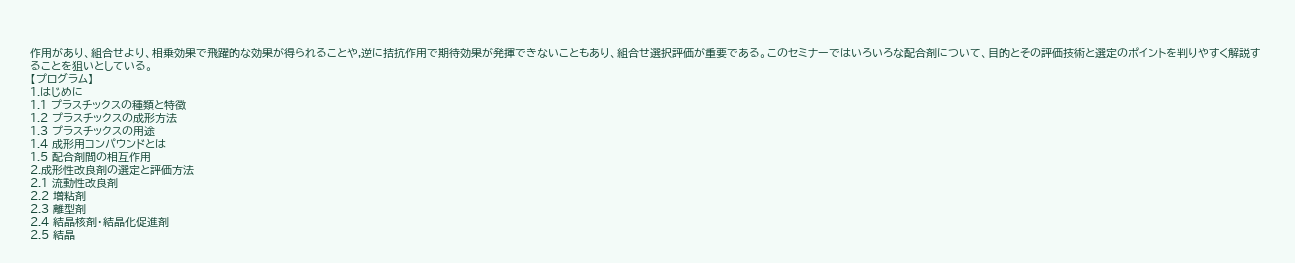作用があり、組合せより、相乗効果で飛躍的な効果が得られることや,逆に拮抗作用で期待効果が発揮できないこともあり、組合せ選択評価が重要である。このセミナーではいろいろな配合剤について、目的とその評価技術と選定のポイントを判りやすく解説することを狙いとしている。
【プログラム】
1.はじめに
1.1 プラスチックスの種類と特徴
1.2 プラスチックスの成形方法
1.3 プラスチックスの用途
1.4 成形用コンパウンドとは
1.5 配合剤間の相互作用
2.成形性改良剤の選定と評価方法
2.1 流動性改良剤
2.2 増粘剤
2.3 離型剤
2.4 結晶核剤・結晶化促進剤
2.5 結晶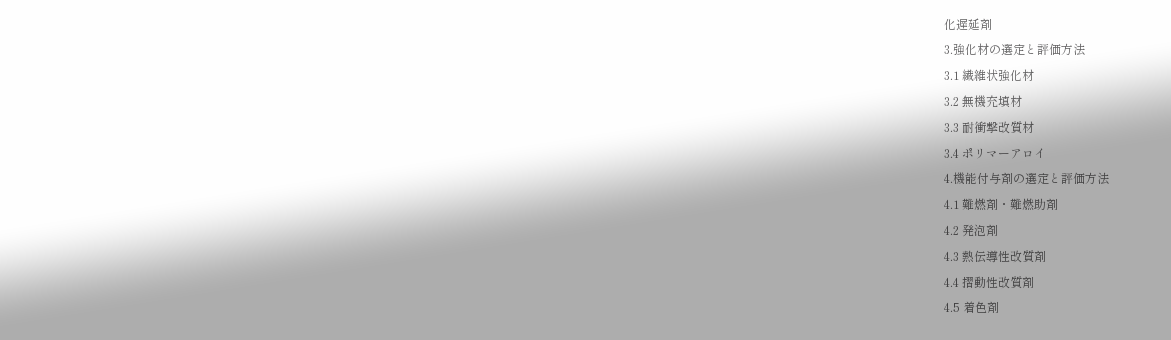化遅延剤
3.強化材の選定と評価方法
3.1 繊維状強化材
3.2 無機充填材
3.3 耐衝撃改質材
3.4 ポリマーアロイ
4.機能付与剤の選定と評価方法
4.1 難燃剤・難燃助剤
4.2 発泡剤
4.3 熱伝導性改質剤
4.4 摺動性改質剤
4.5 着色剤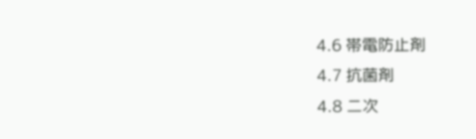4.6 帯電防止剤
4.7 抗菌剤
4.8 二次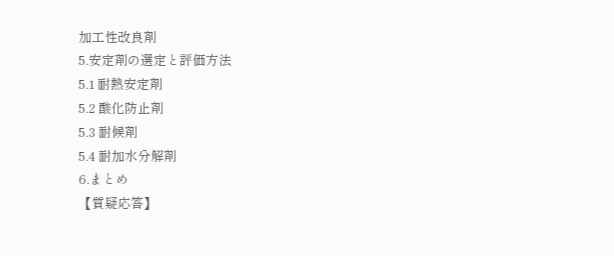加工性改良剤
5.安定剤の選定と評価方法
5.1 耐熱安定剤
5.2 酸化防止剤
5.3 耐候剤
5.4 耐加水分解剤
6.まとめ
【質疑応答】